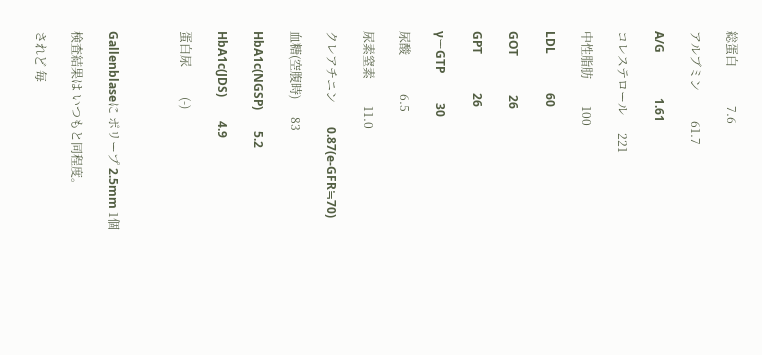総蛋白             7.6

アルブミン          61.7

A/G               1.61

コレステロール      221

中性脂肪         100

LDL             60

GOT             26

GPT             26

γーGTP          30

尿酸             6.5

尿素窒素         11.0

クレアチニン        0.87(e-GFR≒70)

血糖(空腹時)      83

HbA1c(NGSP)       5.2

HbA1c(JDS)        4.9

蛋白尿          (-)



Gallenblaseに ポリープ 2.5mm 1個

検査結果は いつもと同程度。

されど 毎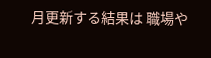月更新する結果は 職場や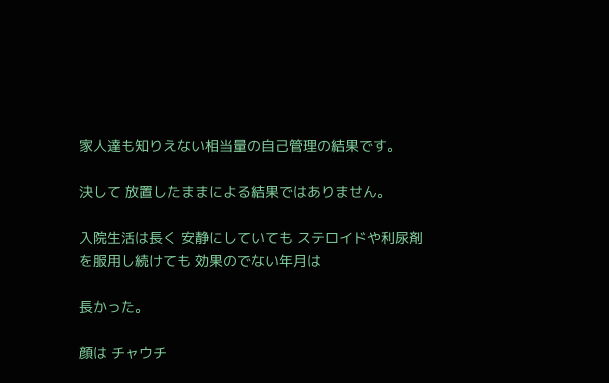家人達も知りえない相当量の自己管理の結果です。

決して 放置したままによる結果ではありません。

入院生活は長く 安静にしていても ステロイドや利尿剤を服用し続けても 効果のでない年月は

長かった。

顔は チャウチ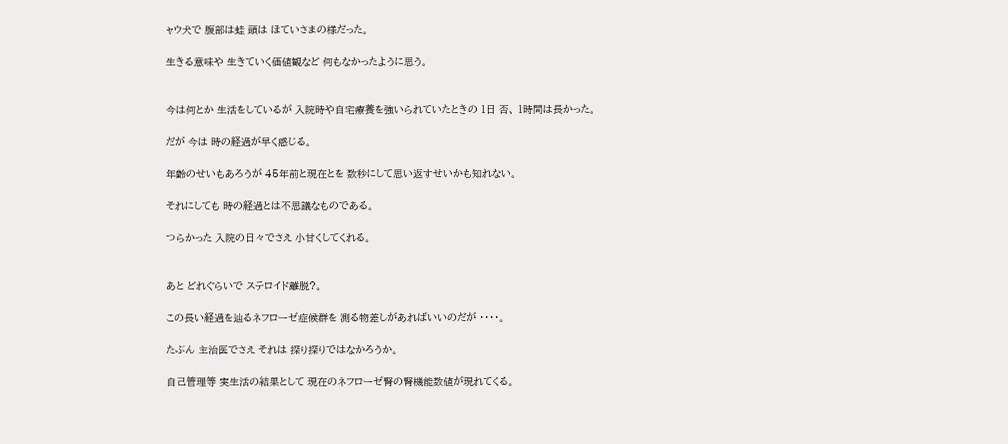ャウ犬で 腹部は蛙 頭は ほていさまの様だった。

生きる意味や 生きていく価値観など 何もなかったように思う。


今は何とか 生活をしているが 入院時や自宅療養を強いられていたときの 1日 否、 1時間は長かった。

だが 今は 時の経過が早く感じる。

年齢のせいもあろうが 45年前と現在とを 数秒にして思い返すせいかも知れない。

それにしても 時の経過とは不思議なものである。

つらかった 入院の日々でさえ 小甘くしてくれる。


あと どれぐらいで ステロイド離脱?。

この長い経過を辿るネフローゼ症候群を 測る物差しがあればいいのだが ・・・・。

たぶん 主治医でさえ それは 探り探りではなかろうか。

自己管理等 実生活の結果として 現在のネフローゼ腎の腎機能数値が現れてくる。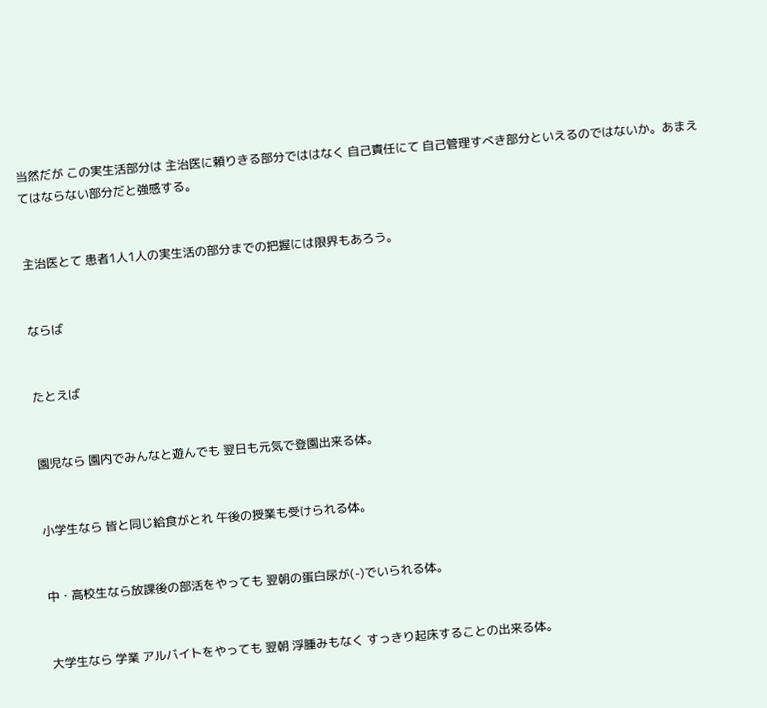当然だが この実生活部分は 主治医に頼りきる部分でははなく 自己責任にて 自己管理すべき部分といえるのではないか。あまえてはならない部分だと強感する。


主治医とて 患者1人1人の実生活の部分までの把握には限界もあろう。


ならば


たとえば


園児なら 園内でみんなと遊んでも 翌日も元気で登園出来る体。


小学生なら 皆と同じ給食がとれ 午後の授業も受けられる体。


中・高校生なら放課後の部活をやっても 翌朝の蛋白尿が(-)でいられる体。


大学生なら 学業 アルバイトをやっても 翌朝 浮腫みもなく すっきり起床することの出来る体。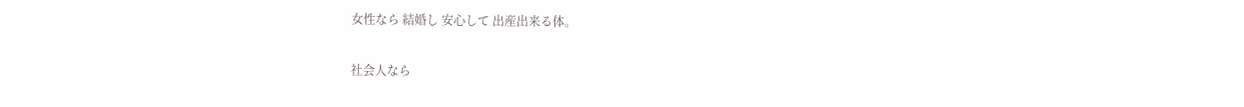女性なら 結婚し 安心して 出産出来る体。


社会人なら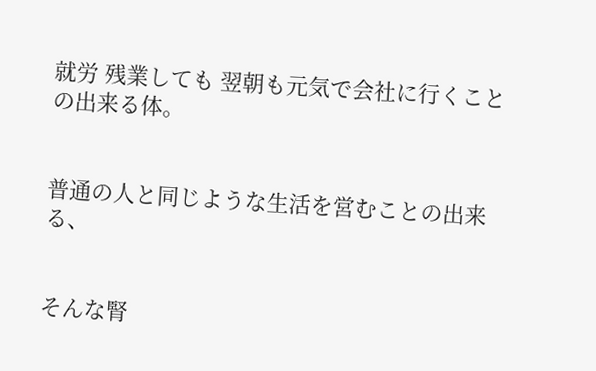就労 残業しても 翌朝も元気で会社に行くことの出来る体。


普通の人と同じような生活を営むことの出来る、


そんな腎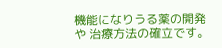機能になりうる薬の開発や 治療方法の確立です。